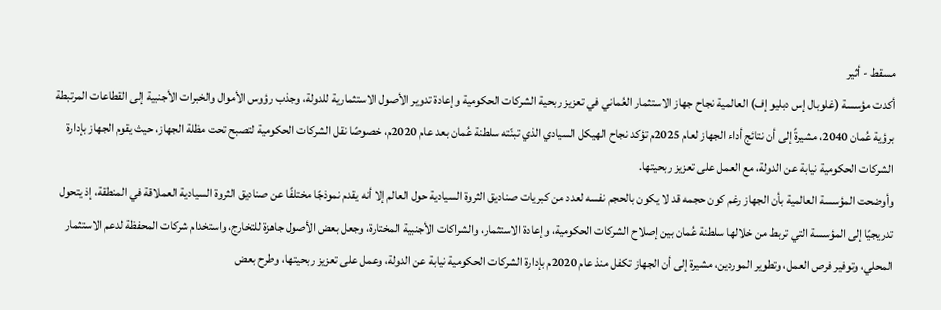مسقط - أثير
أكدت مؤسسة (غلوبال إس دبليو إف) العالمية نجاح جهاز الاستثمار العُماني في تعزيز ربحية الشركات الحكومية وإعادة تدوير الأصول الاستثمارية للدولة، وجذب رؤوس الأموال والخبرات الأجنبية إلى القطاعات المرتبطة برؤية عُمان 2040، مشيرةً إلى أن نتائج أداء الجهاز لعام 2025م تؤكد نجاح الهيكل السيادي الذي تبنّته سلطنة عُمان بعد عام 2020م، خصوصًا نقل الشركات الحكومية لتصبح تحت مظلة الجهاز، حيث يقوم الجهاز بإدارة الشركات الحكومية نيابة عن الدولة، مع العمل على تعزيز ربحيتها.
وأوضحت المؤسسة العالمية بأن الجهاز رغم كون حجمه قد لا يكون بالحجم نفسه لعدد من كبريات صناديق الثروة السيادية حول العالم إلا أنه يقدم نموذجًا مختلفًا عن صناديق الثروة السيادية العملاقة في المنطقة، إذ يتحول تدريجيًا إلى المؤسسة التي تربط من خلالها سلطنة عُمان بين إصلاح الشركات الحكومية، وإعادة الاستثمار، والشراكات الأجنبية المختارة، وجعل بعض الأصول جاهزة للتخارج، واستخدام شركات المحفظة لدعم الاستثمار المحلي، وتوفير فرص العمل، وتطوير الموردين، مشيرة إلى أن الجهاز تكفل منذ عام 2020م بإدارة الشركات الحكومية نيابة عن الدولة، وعمل على تعزيز ربحيتها، وطرح بعض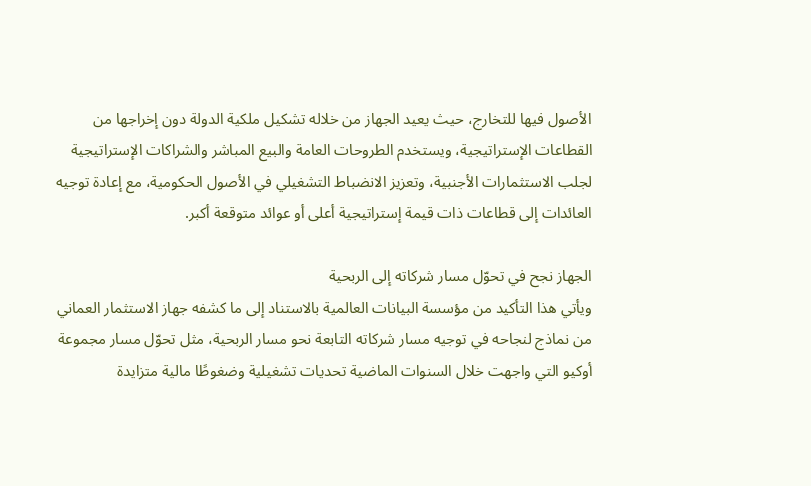الأصول فيها للتخارج، حيث يعيد الجهاز من خلاله تشكيل ملكية الدولة دون إخراجها من القطاعات الإستراتيجية، ويستخدم الطروحات العامة والبيع المباشر والشراكات الإستراتيجية لجلب الاستثمارات الأجنبية، وتعزيز الانضباط التشغيلي في الأصول الحكومية، مع إعادة توجيه العائدات إلى قطاعات ذات قيمة إستراتيجية أعلى أو عوائد متوقعة أكبر.

الجهاز نجح في تحوّل مسار شركاته إلى الربحية
ويأتي هذا التأكيد من مؤسسة البيانات العالمية بالاستناد إلى ما كشفه جهاز الاستثمار العماني من نماذج لنجاحه في توجيه مسار شركاته التابعة نحو مسار الربحية، مثل تحوّل مسار مجموعة أوكيو التي واجهت خلال السنوات الماضية تحديات تشغيلية وضغوطًا مالية متزايدة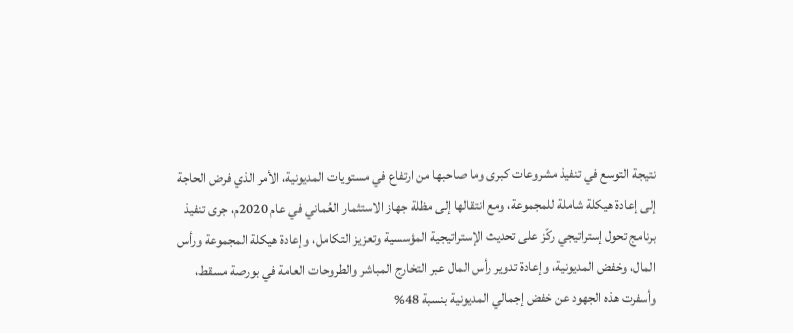نتيجة التوسع في تنفيذ مشروعات كبرى وما صاحبها من ارتفاع في مستويات المديونية، الأمر الذي فرض الحاجة إلى إعادة هيكلة شاملة للمجموعة، ومع انتقالها إلى مظلة جهاز الاستثمار العُماني في عام 2020م، جرى تنفيذ برنامج تحول إستراتيجي ركّز على تحديث الإستراتيجية المؤسسية وتعزيز التكامل، وإعادة هيكلة المجموعة ورأس المال، وخفض المديونية، وإعادة تدوير رأس المال عبر التخارج المباشر والطروحات العامة في بورصة مسقط، وأسفرت هذه الجهود عن خفض إجمالي المديونية بنسبة 48%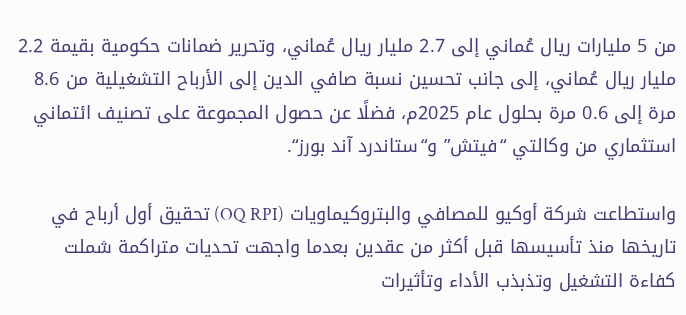من 5 مليارات ريال عُماني إلى 2.7 مليار ريال عُماني، وتحرير ضمانات حكومية بقيمة 2.2 مليار ريال عُماني، إلى جانب تحسين نسبة صافي الدين إلى الأرباح التشغيلية من 8.6 مرة إلى 0.6 مرة بحلول عام 2025م، فضلًا عن حصول المجموعة على تصنيف ائتماني استثماري من وكالتي “فيتش” و“ستاندرد آند بورز“.

واستطاعت شركة أوكيو للمصافي والبتروكيماويات (OQ RPI) تحقيق أول أرباح في تاريخها منذ تأسيسها قبل أكثر من عقدين بعدما واجهت تحديات متراكمة شملت كفاءة التشغيل وتذبذب الأداء وتأثيرات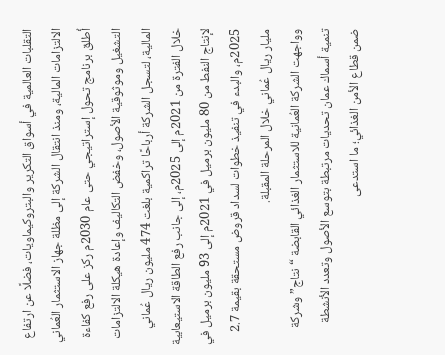التقلبات العالمية في أسواق التكرير والبتروكيماويات، فضلًا عن ارتفاع الالتزامات المالية، ومنذ انتقال الشركة إلى مظلة جهاز الاستثمار العُماني أُطلق برنامج تحول إستراتيجي حتى عام 2030م ركز على رفع كفاءة التشغيل وموثوقية الأصول، وخفض التكاليف وإعادة هيكلة الالتزامات المالية، لتسجل الشركة أرباحًا تراكمية بلغت 474 مليون ريال عُماني خلال الفترة من 2021م إلى 2025م، إلى جانب رفع الطاقة الاستيعابية لإنتاج النفط من 80 مليون برميل في 2021م إلى 93 مليون برميل في 2025م، والبدء في تنفيذ خطوات لسداد قروض مستحقة بقيمة 2.7 مليار ريال عُماني خلال المرحلة المقبلة.
وواجهت الشركة العُمانية للاستثمار الغذائي القابضة “نتاج” وشركة تنمية أسماك عمان تحديات مرتبطة بتوسع الأصول وتعدد الأنشطة ضمن قطاع الأمن الغذائي؛ ما استدعى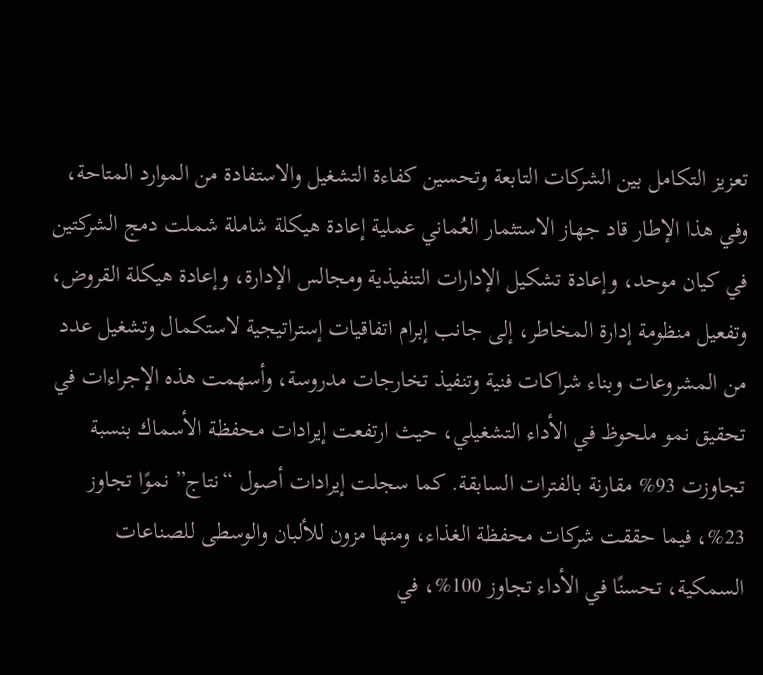تعزيز التكامل بين الشركات التابعة وتحسين كفاءة التشغيل والاستفادة من الموارد المتاحة، وفي هذا الإطار قاد جهاز الاستثمار العُماني عملية إعادة هيكلة شاملة شملت دمج الشركتين في كيان موحد، وإعادة تشكيل الإدارات التنفيذية ومجالس الإدارة، وإعادة هيكلة القروض، وتفعيل منظومة إدارة المخاطر، إلى جانب إبرام اتفاقيات إستراتيجية لاستكمال وتشغيل عدد من المشروعات وبناء شراكات فنية وتنفيذ تخارجات مدروسة، وأسهمت هذه الإجراءات في تحقيق نمو ملحوظ في الأداء التشغيلي، حيث ارتفعت إيرادات محفظة الأسماك بنسبة تجاوزت 93% مقارنة بالفترات السابقة. كما سجلت إيرادات أصول “نتاج” نموًا تجاوز 23%، فيما حققت شركات محفظة الغذاء، ومنها مزون للألبان والوسطى للصناعات السمكية، تحسنًا في الأداء تجاوز 100%، في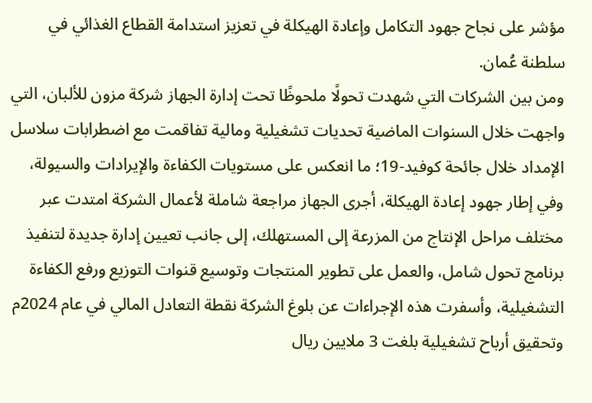مؤشر على نجاح جهود التكامل وإعادة الهيكلة في تعزيز استدامة القطاع الغذائي في سلطنة عُمان.
ومن بين الشركات التي شهدت تحولًا ملحوظًا تحت إدارة الجهاز شركة مزون للألبان، التي واجهت خلال السنوات الماضية تحديات تشغيلية ومالية تفاقمت مع اضطرابات سلاسل الإمداد خلال جائحة كوفيد-19؛ ما انعكس على مستويات الكفاءة والإيرادات والسيولة، وفي إطار جهود إعادة الهيكلة، أجرى الجهاز مراجعة شاملة لأعمال الشركة امتدت عبر مختلف مراحل الإنتاج من المزرعة إلى المستهلك، إلى جانب تعيين إدارة جديدة لتنفيذ برنامج تحول شامل، والعمل على تطوير المنتجات وتوسيع قنوات التوزيع ورفع الكفاءة التشغيلية، وأسفرت هذه الإجراءات عن بلوغ الشركة نقطة التعادل المالي في عام 2024م وتحقيق أرباح تشغيلية بلغت 3 ملايين ريال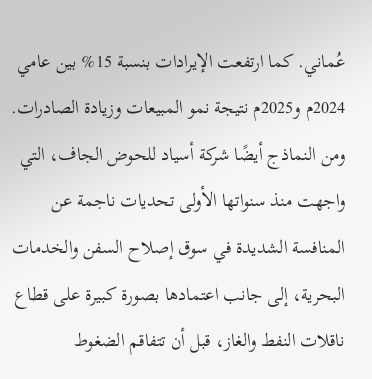عُماني. كما ارتفعت الإيرادات بنسبة 15% بين عامي 2024م و2025م نتيجة نمو المبيعات وزيادة الصادرات.
ومن النماذج أيضًا شركة أسياد للحوض الجاف، التي واجهت منذ سنواتها الأولى تحديات ناجمة عن المنافسة الشديدة في سوق إصلاح السفن والخدمات البحرية، إلى جانب اعتمادها بصورة كبيرة على قطاع ناقلات النفط والغاز، قبل أن تتفاقم الضغوط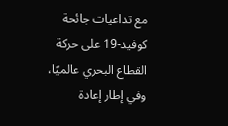مع تداعيات جائحة كوفيد-19 على حركة القطاع البحري عالميًا، وفي إطار إعادة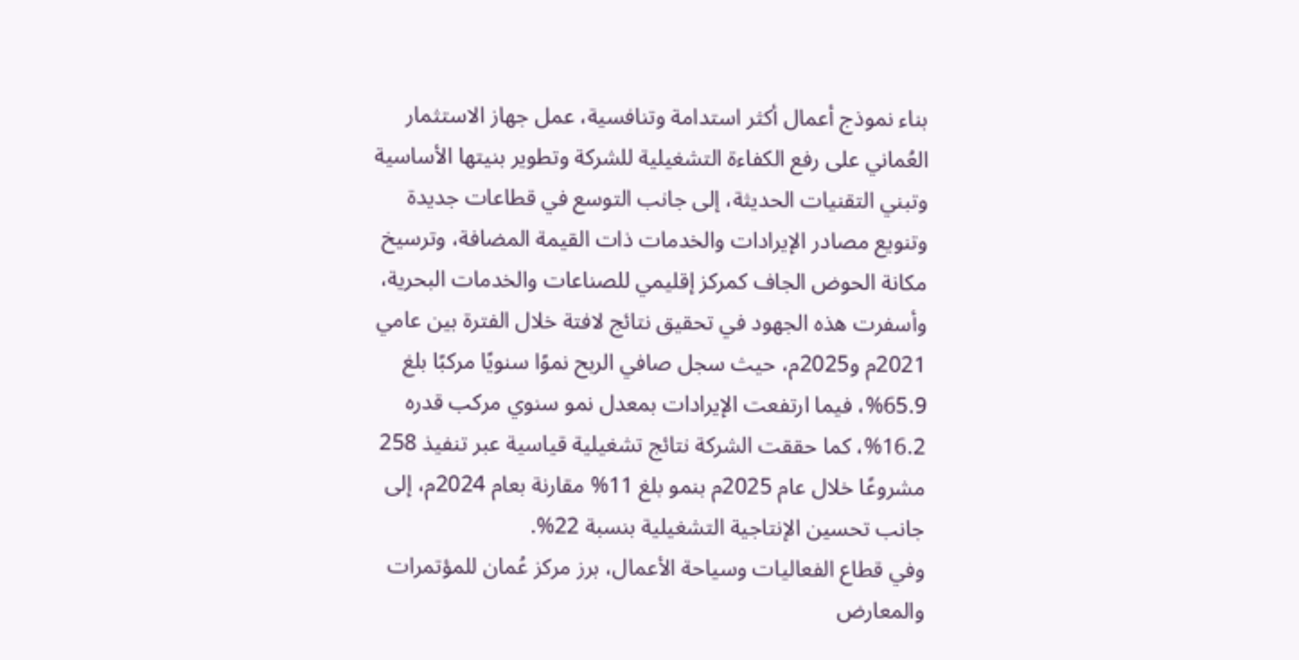بناء نموذج أعمال أكثر استدامة وتنافسية، عمل جهاز الاستثمار العُماني على رفع الكفاءة التشغيلية للشركة وتطوير بنيتها الأساسية وتبني التقنيات الحديثة، إلى جانب التوسع في قطاعات جديدة وتنويع مصادر الإيرادات والخدمات ذات القيمة المضافة، وترسيخ مكانة الحوض الجاف كمركز إقليمي للصناعات والخدمات البحرية، وأسفرت هذه الجهود في تحقيق نتائج لافتة خلال الفترة بين عامي 2021م و2025م، حيث سجل صافي الربح نموًا سنويًا مركبًا بلغ 65.9%، فيما ارتفعت الإيرادات بمعدل نمو سنوي مركب قدره 16.2%، كما حققت الشركة نتائج تشغيلية قياسية عبر تنفيذ 258 مشروعًا خلال عام 2025م بنمو بلغ 11% مقارنة بعام 2024م، إلى جانب تحسين الإنتاجية التشغيلية بنسبة 22%.
وفي قطاع الفعاليات وسياحة الأعمال، برز مركز عُمان للمؤتمرات والمعارض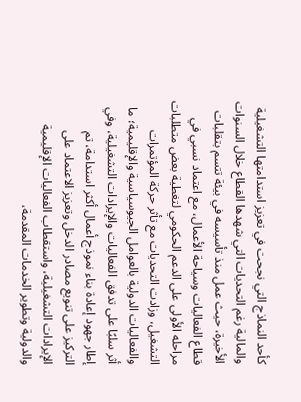كأحد النماذج التي نجحت في تعزيز استدامتها التشغيلية والمالية رغم التحديات التي شهدها القطاع خلال السنوات الأخيرة، حيث عمل منذ تأسيسه في بيئة تتسم بتقلبات قطاع الفعاليات وسياحة الأعمال، مع اعتماد نسبي في مراحله الأولى على الدعم الحكومي لتغطية بعض متطلبات التشغيل، وزادت التحديات مع تأثر حركة المؤتمرات والفعاليات الدولية بالعوامل الجيوسياسية والإقليمية؛ ما أثر سلبًا على تدفق الفعاليات والإيرادات التشغيلية، وفي إطار جهود إعادة بناء نموذج أعمال أكثر استدامة، تم التركيز على تنويع مصادر الدخل وتعزيز الاعتماد على الإيرادات التشغيلية، واستقطاب الفعاليات الإقليمية والدولية وتطوير الخدمات المقدمة،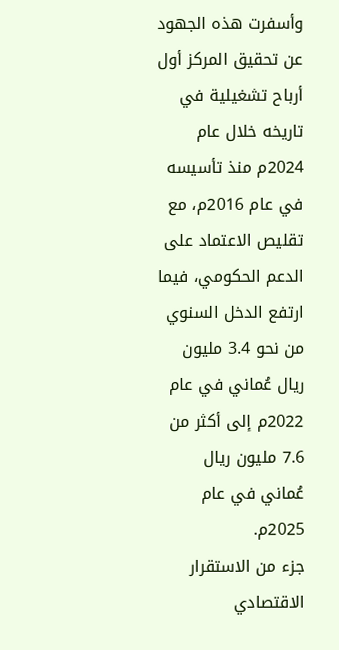وأسفرت هذه الجهود عن تحقيق المركز أول أرباح تشغيلية في تاريخه خلال عام 2024م منذ تأسيسه في عام 2016م، مع تقليص الاعتماد على الدعم الحكومي، فيما ارتفع الدخل السنوي من نحو 3.4 مليون ريال عُماني في عام 2022م إلى أكثر من 7.6 مليون ريال عُماني في عام 2025م.
جزء من الاستقرار الاقتصادي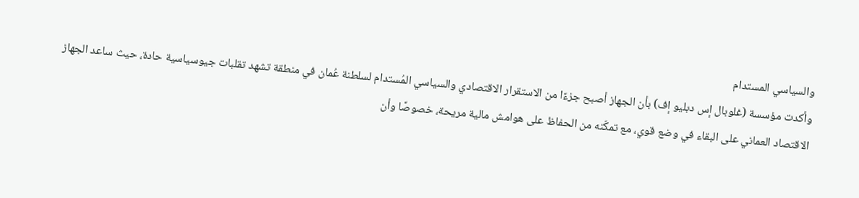والسياسي المستدام
وأكدت مؤسسة (غلوبال إس دبليو إف) بأن الجهاز أصبح جزءًا من الاستقرار الاقتصادي والسياسي المُستدام لسلطنة عُمان في منطقة تشهد تقلبات جيوسياسية حادة، حيث ساعد الجهاز الاقتصاد العماني على البقاء في وضع قوي، مع تمكّنه من الحفاظ على هوامش مالية مريحة، خصوصًا وأن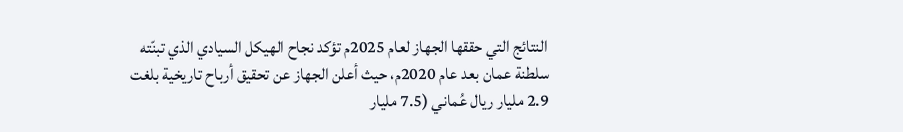النتائج التي حققها الجهاز لعام 2025م تؤكد نجاح الهيكل السيادي الذي تبنّته سلطنة عمان بعد عام 2020م، حيث أعلن الجهاز عن تحقيق أرباح تاريخية بلغت 2.9 مليار ريال عُماني (7.5 مليار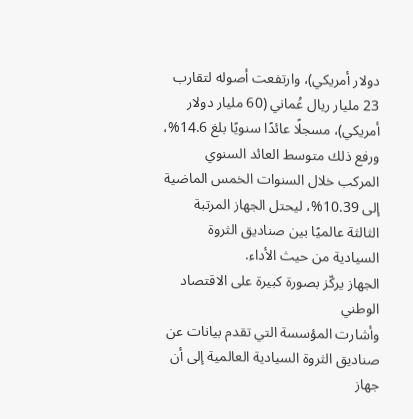دولار أمريكي)، وارتفعت أصوله لتقارب 23 مليار ريال عُماني (60 مليار دولار أمريكي)، مسجلًا عائدًا سنويًا بلغ 14.6%، ورفع ذلك متوسط العائد السنوي المركب خلال السنوات الخمس الماضية إلى 10.39%، ليحتل الجهاز المرتبة الثالثة عالميًا بين صناديق الثروة السيادية من حيث الأداء.
الجهاز يركّز بصورة كبيرة على الاقتصاد الوطني
وأشارت المؤسسة التي تقدم بيانات عن صناديق الثروة السيادية العالمية إلى أن جهاز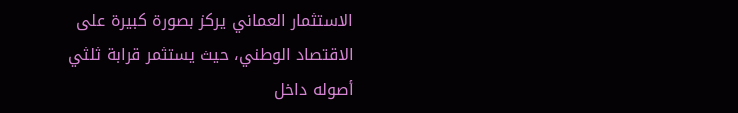الاستثمار العماني يركز بصورة كبيرة على الاقتصاد الوطني، حيث يستثمر قرابة ثلثي أصوله داخل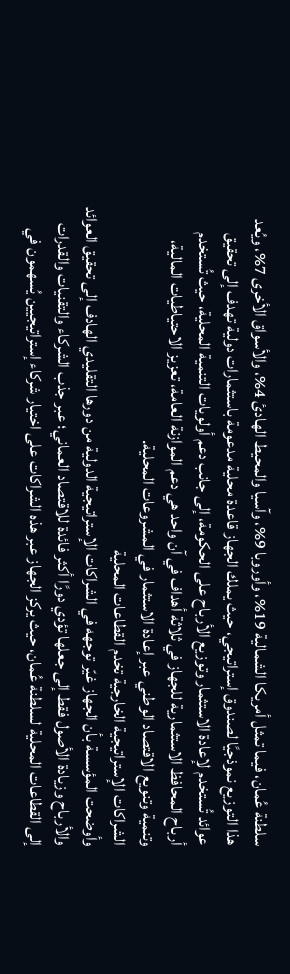سلطنة عُمان، فيما تمثل أمريكا الشمالية 19%، وأوروبا 9%، وآسيا والمحيط الهادئ 4%، والأسواق الأخرى 7%، ويُعد هذا التوزيع نموذجيًا لصندوق إستراتيجي، حيث يملك الجهاز قاعدة محلية مدعومة باستثمارات دولية تهدف إلى تحقيق عوائد تُستخدم لإعادة الاستثمار وتوزيع الأرباح على الحكومة، إلى جانب دعم أولويات التنمية المحلية، حيث تُستخدم أرباح المحافظ الاستثمارية للجهاز في ثلاثة أهداف في آن واحد هي دعم الموازنة العامة، تعزيز الاحتياطيات المالية، وتنمية وتنويع الاقتصاد الوطني عبر إعادة الاستثمار في المشروعات المحلية.
الشراكات الإستراتيجية الخارجية تخدم القطاعات المحلية
وأوضحت المؤسسة بأن الجهاز غيّر توجهه في الشراكات الإستراتيجية الدولية من دورها التقليدي الهادف إلى تحقيق العوائد والأرباح وزيادة الأصول فقط إلى جعلها تؤدي دورًا أكثر فائدة للاقتصاد العماني؛ عبر جذب الشركاء والتقنيات والقدرات إلى القطاعات المحلية لسلطنة عُمان، حيث يركز الجهاز عبر هذه الشراكات على اختيار شركاء إستراتيجيين يُسهمون في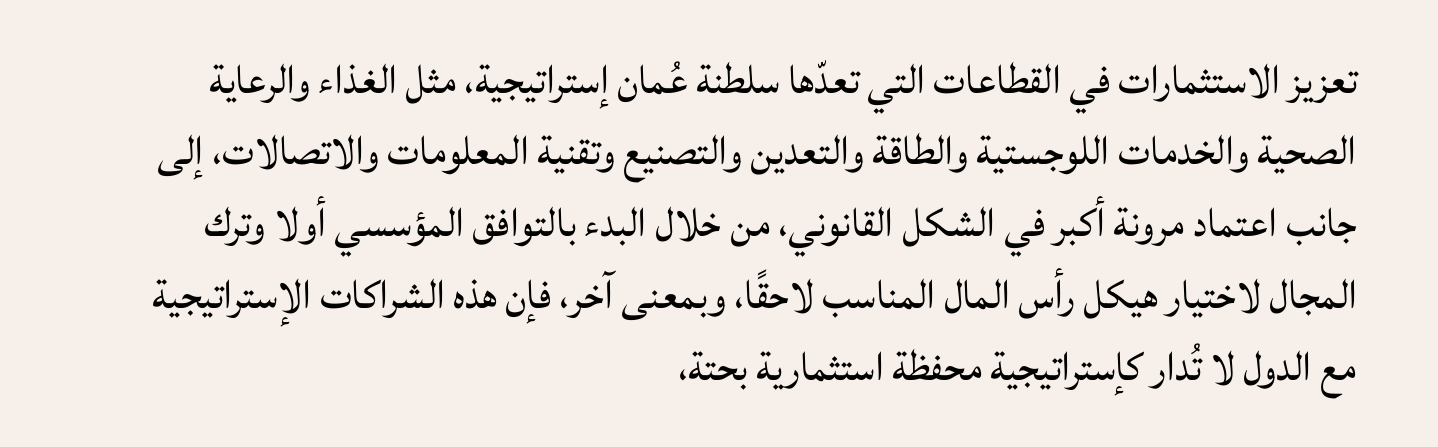تعزيز الاستثمارات في القطاعات التي تعدّها سلطنة عُمان إستراتيجية، مثل الغذاء والرعاية الصحية والخدمات اللوجستية والطاقة والتعدين والتصنيع وتقنية المعلومات والاتصالات، إلى جانب اعتماد مرونة أكبر في الشكل القانوني، من خلال البدء بالتوافق المؤسسي أولا وترك المجال لاختيار هيكل رأس المال المناسب لاحقًا، وبمعنى آخر، فإن هذه الشراكات الإستراتيجية مع الدول لا تُدار كإستراتيجية محفظة استثمارية بحتة،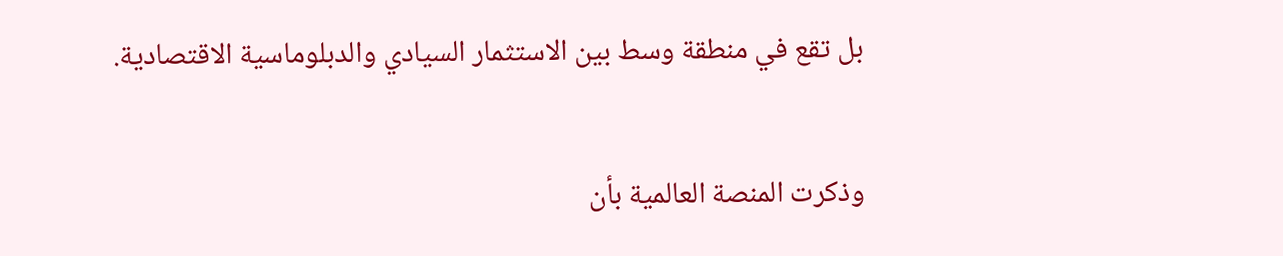بل تقع في منطقة وسط بين الاستثمار السيادي والدبلوماسية الاقتصادية.

وذكرت المنصة العالمية بأن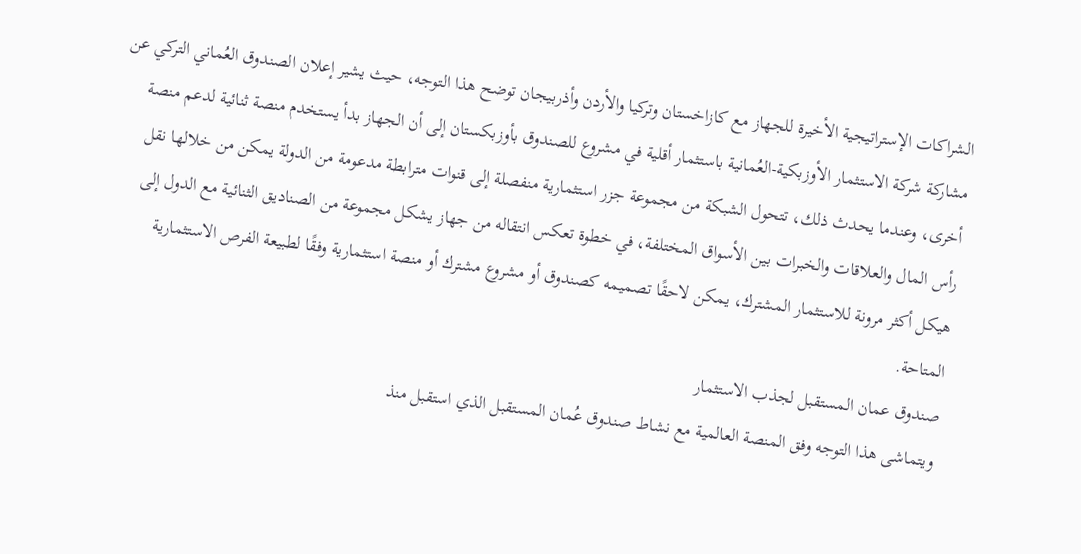الشراكات الإستراتيجية الأخيرة للجهاز مع كازاخستان وتركيا والأردن وأذربيجان توضح هذا التوجه، حيث يشير إعلان الصندوق العُماني التركي عن مشاركة شركة الاستثمار الأوزبكية-العُمانية باستثمار أقلية في مشروع للصندوق بأوزبكستان إلى أن الجهاز بدأ يستخدم منصة ثنائية لدعم منصة أخرى، وعندما يحدث ذلك، تتحول الشبكة من مجموعة جزر استثمارية منفصلة إلى قنوات مترابطة مدعومة من الدولة يمكن من خلالها نقل رأس المال والعلاقات والخبرات بين الأسواق المختلفة، في خطوة تعكس انتقاله من جهاز يشكل مجموعة من الصناديق الثنائية مع الدول إلى هيكل أكثر مرونة للاستثمار المشترك، يمكن لاحقًا تصميمه كصندوق أو مشروع مشترك أو منصة استثمارية وفقًا لطبيعة الفرص الاستثمارية المتاحة.
صندوق عمان المستقبل لجذب الاستثمار
ويتماشى هذا التوجه وفق المنصة العالمية مع نشاط صندوق عُمان المستقبل الذي استقبل منذ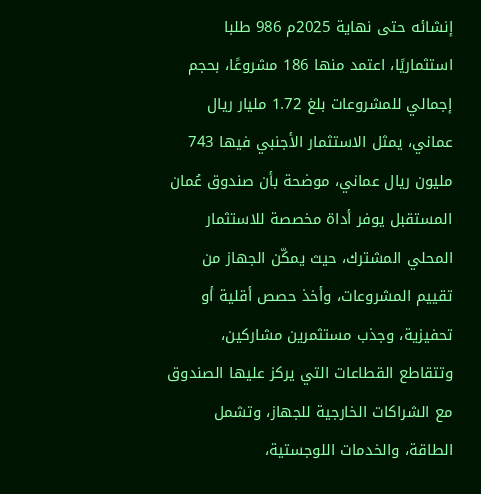إنشائه حتى نهاية 2025م 986 طلبا استثماريًا، اعتمد منها 186 مشروعًا، بحجم إجمالي للمشروعات بلغ 1.72 مليار ريال عماني، يمثل الاستثمار الأجنبي فيها 743 مليون ريال عماني، موضحة بأن صندوق عُمان المستقبل يوفر أداة مخصصة للاستثمار المحلي المشترك، حيث يمكّن الجهاز من تقييم المشروعات، وأخذ حصص أقلية أو تحفيزية، وجذب مستثمرين مشاركين، وتتقاطع القطاعات التي يركز عليها الصندوق مع الشراكات الخارجية للجهاز، وتشمل الطاقة، والخدمات اللوجستية،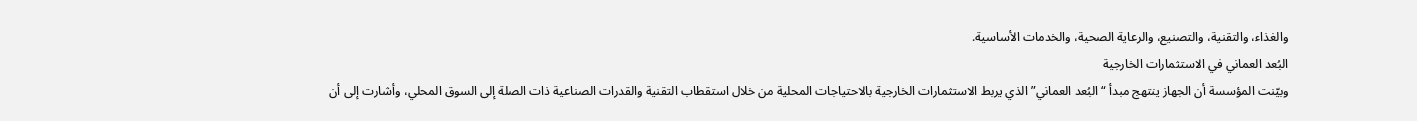والغذاء، والتقنية، والتصنيع، والرعاية الصحية، والخدمات الأساسية.
البُعد العماني في الاستثمارات الخارجية
وبيّنت المؤسسة أن الجهاز ينتهج مبدأ “البُعد العماني” الذي يربط الاستثمارات الخارجية بالاحتياجات المحلية من خلال استقطاب التقنية والقدرات الصناعية ذات الصلة إلى السوق المحلي، وأشارت إلى أن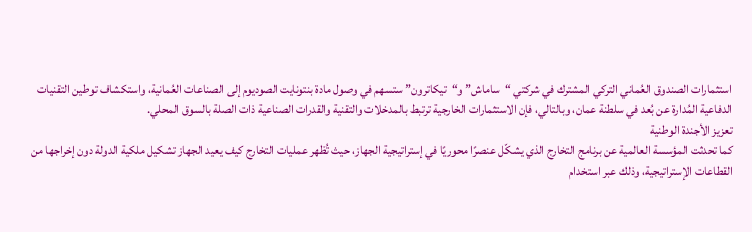استثمارات الصندوق العُماني التركي المشترك في شركتي “ساماش” و“تيكاترون” ستسهم في وصول مادة بنتونايت الصوديوم إلى الصناعات العُمانية، واستكشاف توطين التقنيات الدفاعية المُدارة عن بُعد في سلطنة عمان، وبالتالي، فإن الاستثمارات الخارجية ترتبط بالمدخلات والتقنية والقدرات الصناعية ذات الصلة بالسوق المحلي.
تعزيز الأجندة الوطنية
كما تحدثت المؤسسة العالمية عن برنامج التخارج الذي يشكّل عنصرًا محوريًا في إستراتيجية الجهاز، حيث تُظهر عمليات التخارج كيف يعيد الجهاز تشكيل ملكية الدولة دون إخراجها من القطاعات الإستراتيجية، وذلك عبر استخدام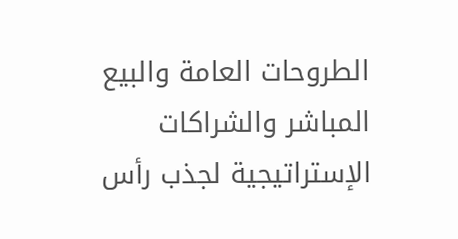الطروحات العامة والبيع المباشر والشراكات الإستراتيجية لجذب رأس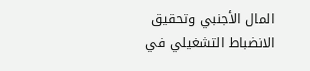المال الأجنبي وتحقيق الانضباط التشغيلي في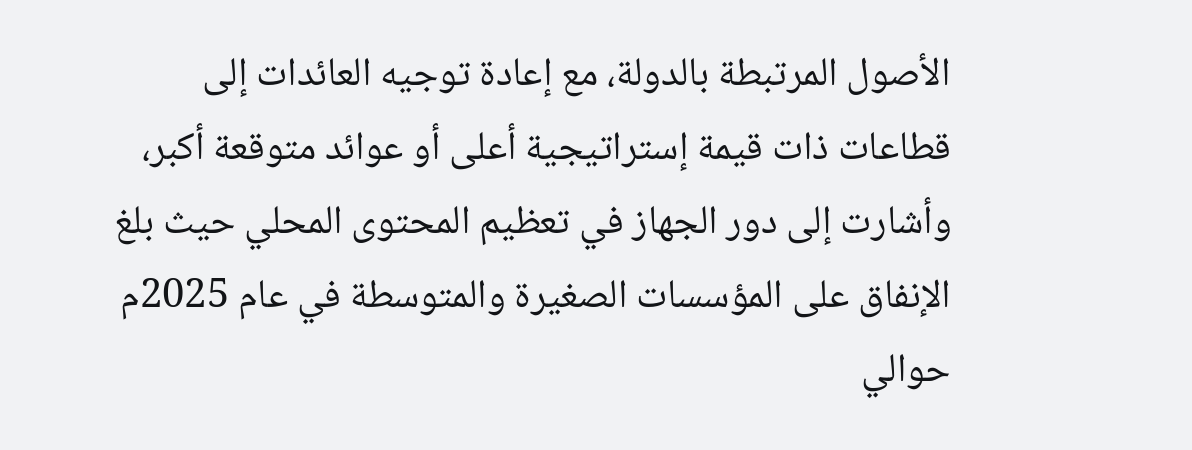الأصول المرتبطة بالدولة، مع إعادة توجيه العائدات إلى قطاعات ذات قيمة إستراتيجية أعلى أو عوائد متوقعة أكبر، وأشارت إلى دور الجهاز في تعظيم المحتوى المحلي حيث بلغ الإنفاق على المؤسسات الصغيرة والمتوسطة في عام 2025م حوالي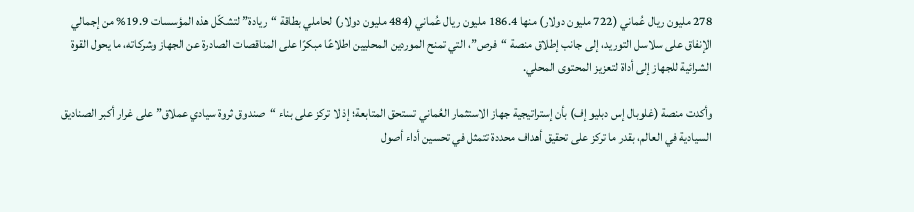278 مليون ريال عُماني (722 مليون دولار) منها 186.4 مليون ريال عُماني (484 مليون دولار) لحاملي بطاقة “ريادة” لتشكّل هذه المؤسسات 19.9% من إجمالي الإنفاق على سلاسل التوريد، إلى جانب إطلاق منصة “فرص”، التي تمنح الموردين المحليين اطلاعًا مبكرًا على المناقصات الصادرة عن الجهاز وشركاته، ما يحول القوة الشرائية للجهاز إلى أداة لتعزيز المحتوى المحلي.

وأكدت منصة (غلوبال إس دبليو إف) بأن إستراتيجية جهاز الاستثمار العُماني تستحق المتابعة؛ إذ لا تركز على بناء “صندوق ثروة سيادي عملاق” على غرار أكبر الصناديق السيادية في العالم، بقدر ما تركز على تحقيق أهداف محددة تتمثل في تحسين أداء أصول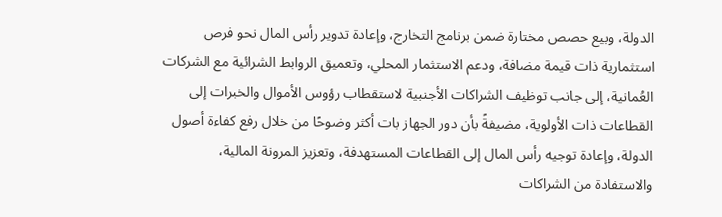الدولة، وبيع حصص مختارة ضمن برنامج التخارج، وإعادة تدوير رأس المال نحو فرص استثمارية ذات قيمة مضافة، ودعم الاستثمار المحلي، وتعميق الروابط الشرائية مع الشركات العُمانية، إلى جانب توظيف الشراكات الأجنبية لاستقطاب رؤوس الأموال والخبرات إلى القطاعات ذات الأولوية، مضيفةً بأن دور الجهاز بات أكثر وضوحًا من خلال رفع كفاءة أصول الدولة، وإعادة توجيه رأس المال إلى القطاعات المستهدفة، وتعزيز المرونة المالية، والاستفادة من الشراكات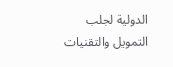الدولية لجلب التمويل والتقنيات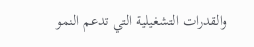والقدرات التشغيلية التي تدعم النمو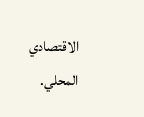الاقتصادي المحلي.